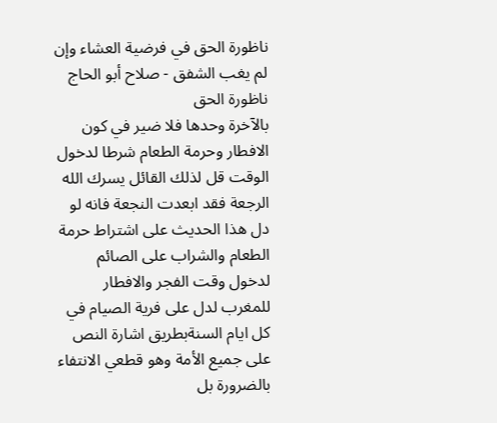ناظورة الحق في فرضية العشاء وإن لم يغب الشفق - صلاح أبو الحاج
ناظورة الحق
بالآخرة وحدها فلا ضير في كون الافطار وحرمة الطعام شرطا لدخول الوقت قل لذلك القائل يسرك الله الرجعة فقد ابعدت النجعة فانه لو دل هذا الحديث على اشتراط حرمة الطعام والشراب على الصائم لدخول وقت الفجر والافطار للمغرب لدل على فرية الصيام في كل ايام السنةبطريق اشارة النص على جميع الأمة وهو قطعي الانتفاء بالضرورة بل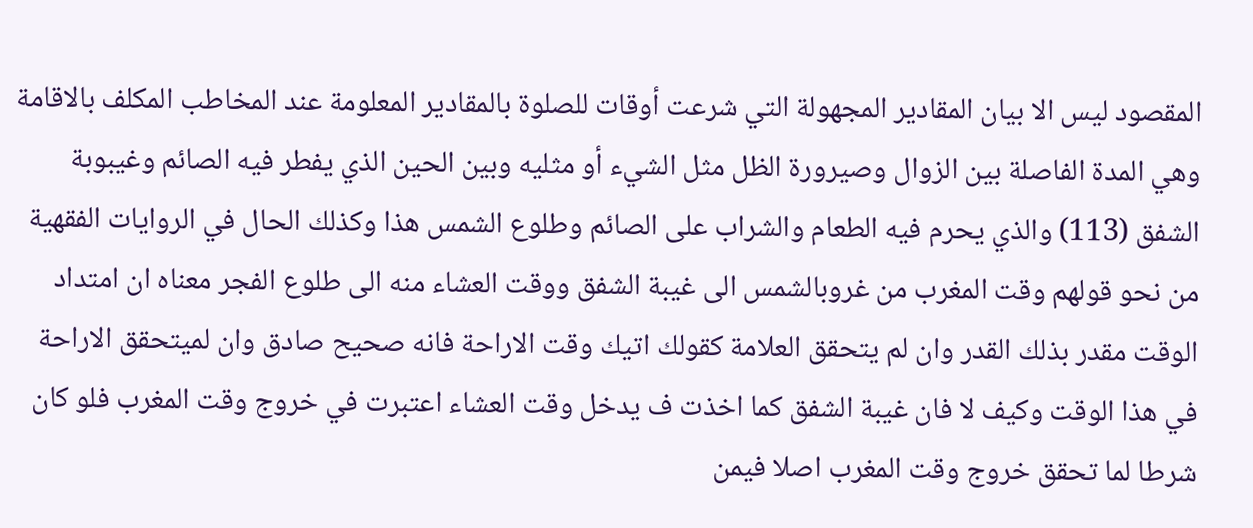المقصود ليس الا بيان المقادير المجهولة التي شرعت أوقات للصلوة بالمقادير المعلومة عند المخاطب المكلف بالاقامة وهي المدة الفاصلة بين الزوال وصيرورة الظل مثل الشيء أو مثليه وبين الحين الذي يفطر فيه الصائم وغيبوبة الشفق (113) والذي يحرم فيه الطعام والشراب على الصائم وطلوع الشمس هذا وكذلك الحال في الروايات الفقهية من نحو قولهم وقت المغرب من غروبالشمس الى غيبة الشفق ووقت العشاء منه الى طلوع الفجر معناه ان امتداد الوقت مقدر بذلك القدر وان لم يتحقق العلامة كقولك اتيك وقت الاراحة فانه صحيح صادق وان لميتحقق الاراحة في هذا الوقت وكيف لا فان غيبة الشفق كما اخذت ف يدخل وقت العشاء اعتبرت في خروج وقت المغرب فلو كان شرطا لما تحقق خروج وقت المغرب اصلا فيمن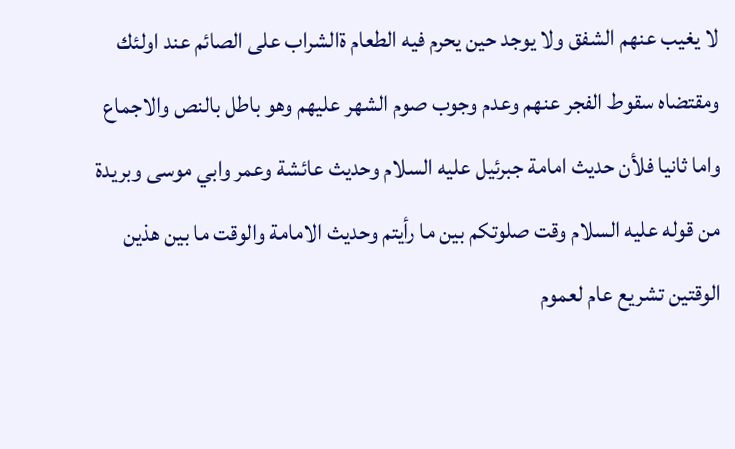لا يغيب عنهم الشفق ولا يوجد حين يحرم فيه الطعام ةالشراب على الصائم عند اولئك ومقتضاه سقوط الفجر عنهم وعدم وجوب صوم الشهر عليهم وهو باطل بالنص والاجماع واما ثانيا فلأن حديث امامة جبرئيل عليه السلام وحديث عائشة وعمر وابي موسى وبريدة من قوله عليه السلام وقت صلوتكم بين ما رأيتم وحديث الامامة والوقت ما بين هذين الوقتين تشريع عام لعموم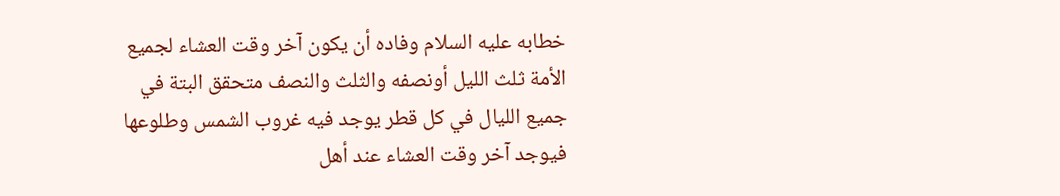خطابه عليه السلام وفاده أن يكون آخر وقت العشاء لجميع الأمة ثلث الليل أونصفه والثلث والنصف متحقق البتة في جميع الليال في كل قطر يوجد فيه غروب الشمس وطلوعها فيوجد آخر وقت العشاء عند أهل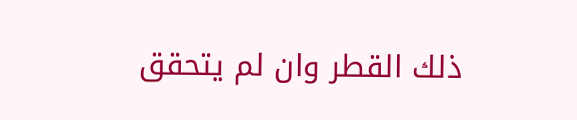ذلك القطر وان لم يتحقق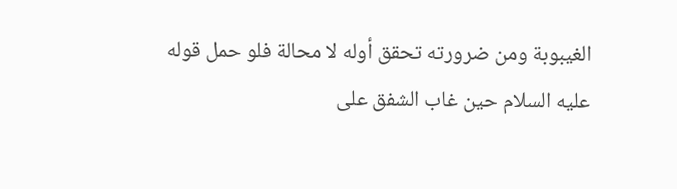الغيبوبة ومن ضرورته تحقق أوله لا محالة فلو حمل قوله عليه السلام حين غاب الشفق على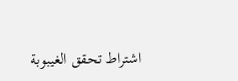اشتراط تحقق الغيبوبة